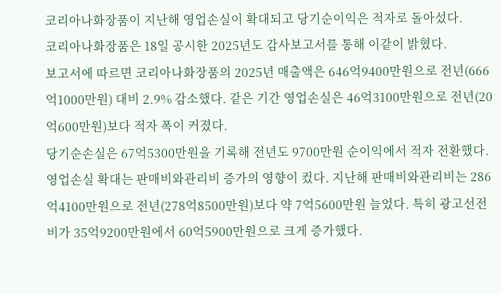코리아나화장품이 지난해 영업손실이 확대되고 당기순이익은 적자로 돌아섰다.
코리아나화장품은 18일 공시한 2025년도 감사보고서를 통해 이같이 밝혔다.
보고서에 따르면 코리아나화장품의 2025년 매출액은 646억9400만원으로 전년(666억1000만원) 대비 2.9% 감소했다. 같은 기간 영업손실은 46억3100만원으로 전년(20억600만원)보다 적자 폭이 커졌다.
당기순손실은 67억5300만원을 기록해 전년도 9700만원 순이익에서 적자 전환했다.
영업손실 확대는 판매비와관리비 증가의 영향이 컸다. 지난해 판매비와관리비는 286억4100만원으로 전년(278억8500만원)보다 약 7억5600만원 늘었다. 특히 광고선전비가 35억9200만원에서 60억5900만원으로 크게 증가했다.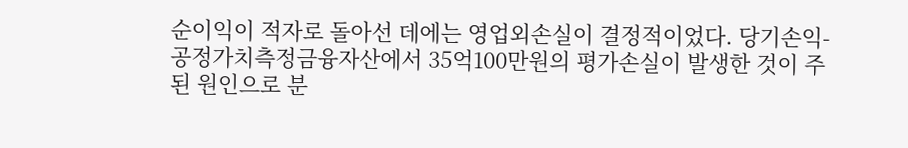순이익이 적자로 돌아선 데에는 영업외손실이 결정적이었다. 당기손익-공정가치측정금융자산에서 35억100만원의 평가손실이 발생한 것이 주된 원인으로 분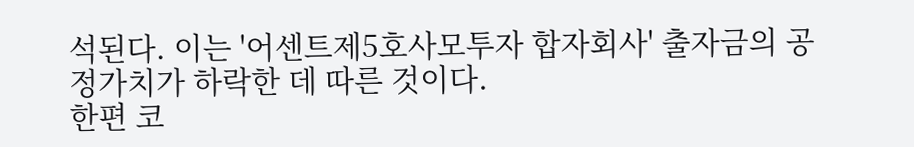석된다. 이는 '어센트제5호사모투자 합자회사' 출자금의 공정가치가 하락한 데 따른 것이다.
한편 코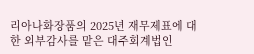리아나화장품의 2025년 재무제표에 대한 외부감사를 맡은 대주회계법인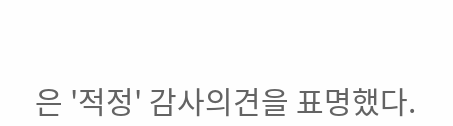은 '적정' 감사의견을 표명했다.